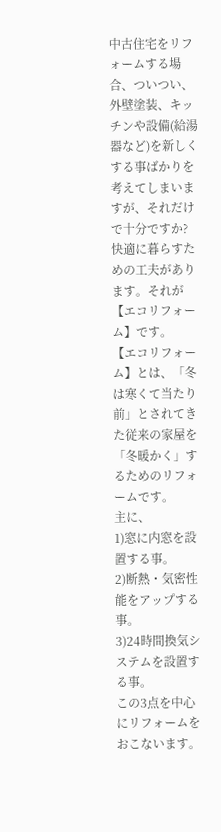中古住宅をリフォームする場合、ついつい、外壁塗装、キッチンや設備(給湯器など)を新しくする事ばかりを考えてしまいますが、それだけで十分ですか?
快適に暮らすための工夫があります。それが【エコリフォーム】です。
【エコリフォーム】とは、「冬は寒くて当たり前」とされてきた従来の家屋を「冬暖かく」するためのリフォームです。
主に、
1)窓に内窓を設置する事。
2)断熱・気密性能をアップする事。
3)24時間換気システムを設置する事。
この3点を中心にリフォームをおこないます。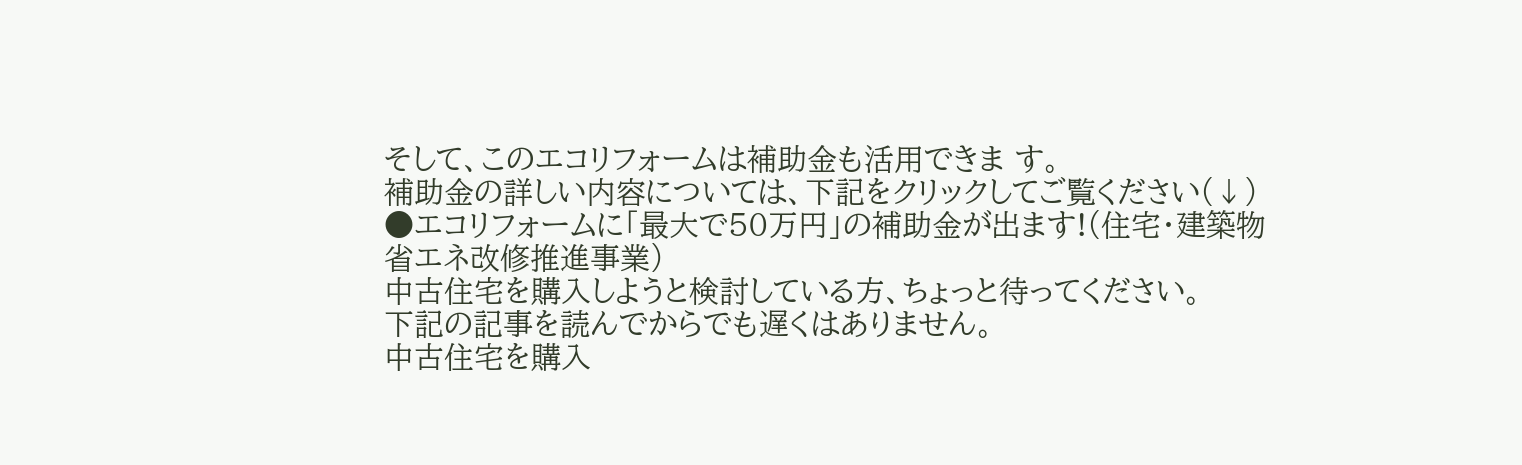そして、このエコリフォームは補助金も活用できま す。
補助金の詳しい内容については、下記をクリックしてご覧ください(↓)
●エコリフォームに「最大で50万円」の補助金が出ます!(住宅・建築物省エネ改修推進事業)
中古住宅を購入しようと検討している方、ちょっと待ってください。
下記の記事を読んでからでも遅くはありません。
中古住宅を購入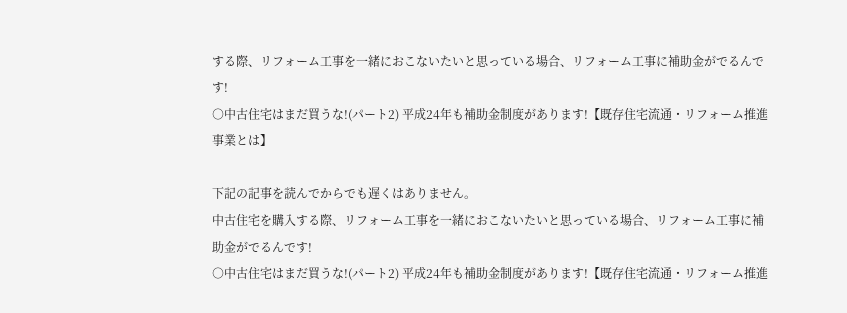する際、リフォーム工事を一緒におこないたいと思っている場合、リフォーム工事に補助金がでるんです!
○中古住宅はまだ買うな!(パート2) 平成24年も補助金制度があります!【既存住宅流通・リフォーム推進事業とは】

下記の記事を読んでからでも遅くはありません。
中古住宅を購入する際、リフォーム工事を一緒におこないたいと思っている場合、リフォーム工事に補助金がでるんです!
○中古住宅はまだ買うな!(パート2) 平成24年も補助金制度があります!【既存住宅流通・リフォーム推進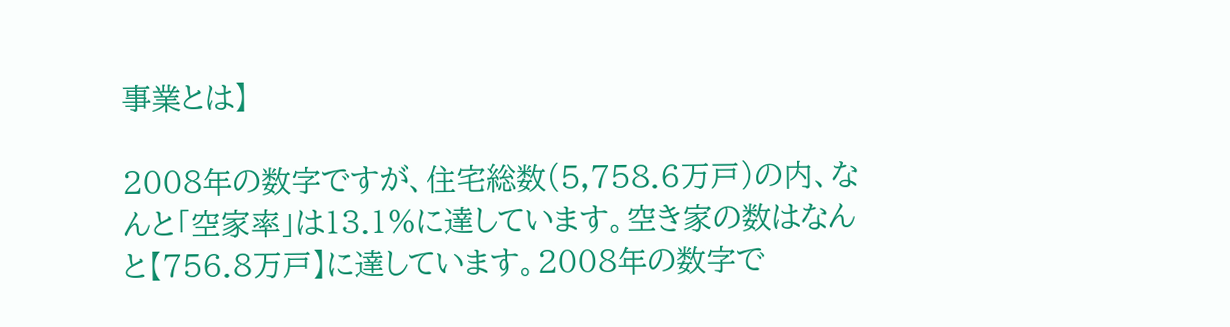事業とは】

2008年の数字ですが、住宅総数(5,758.6万戸)の内、なんと「空家率」は13.1%に達しています。空き家の数はなんと【756.8万戸】に達しています。2008年の数字で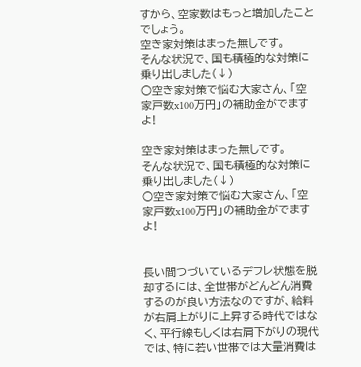すから、空家数はもっと増加したことでしょう。
空き家対策はまった無しです。
そんな状況で、国も積極的な対策に乗り出しました(↓)
○空き家対策で悩む大家さん、「空家戸数x100万円」の補助金がでますよ!

空き家対策はまった無しです。
そんな状況で、国も積極的な対策に乗り出しました(↓)
○空き家対策で悩む大家さん、「空家戸数x100万円」の補助金がでますよ!


長い間つづいているデフレ状態を脱却するには、全世帯がどんどん消費するのが良い方法なのですが、給料が右肩上がりに上昇する時代ではなく、平行線もしくは右肩下がりの現代では、特に若い世帯では大量消費は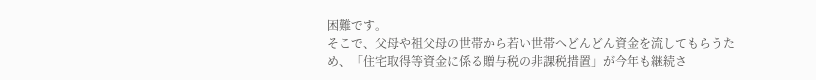困難です。
そこで、父母や祖父母の世帯から若い世帯へどんどん資金を流してもらうため、「住宅取得等資金に係る贈与税の非課税措置」が今年も継続さ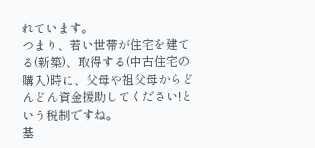れています。
つまり、若い世帯が住宅を建てる(新築)、取得する(中古住宅の購入)時に、父母や祖父母からどんどん資金援助してください!という税制ですね。
基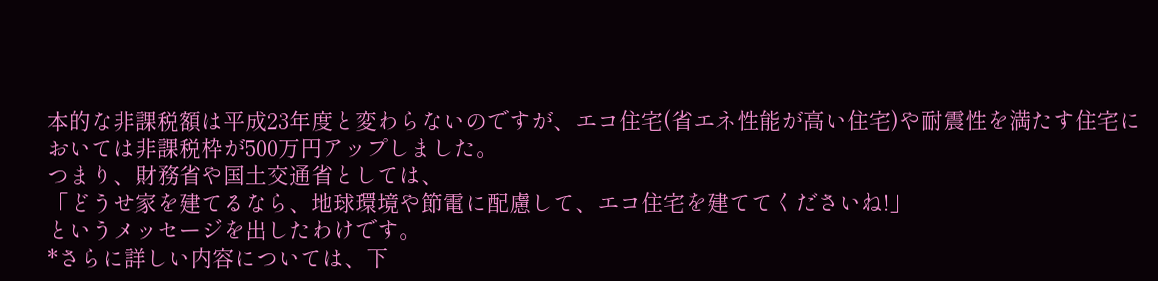本的な非課税額は平成23年度と変わらないのですが、エコ住宅(省エネ性能が高い住宅)や耐震性を満たす住宅においては非課税枠が500万円アップしました。
つまり、財務省や国土交通省としては、
「どうせ家を建てるなら、地球環境や節電に配慮して、エコ住宅を建ててくださいね!」
というメッセージを出したわけです。
*さらに詳しい内容については、下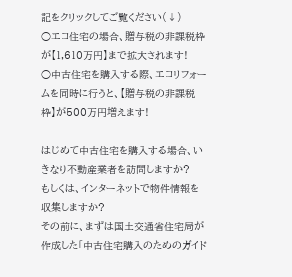記をクリックしてご覧ください(↓)
○エコ住宅の場合、贈与税の非課税枠が【1,610万円】まで拡大されます!
○中古住宅を購入する際、エコリフォームを同時に行うと、【贈与税の非課税枠】が500万円増えます!

はじめて中古住宅を購入する場合、いきなり不動産業者を訪問しますか?
もしくは、インターネットで物件情報を収集しますか?
その前に、まずは国土交通省住宅局が作成した「中古住宅購入のためのガイド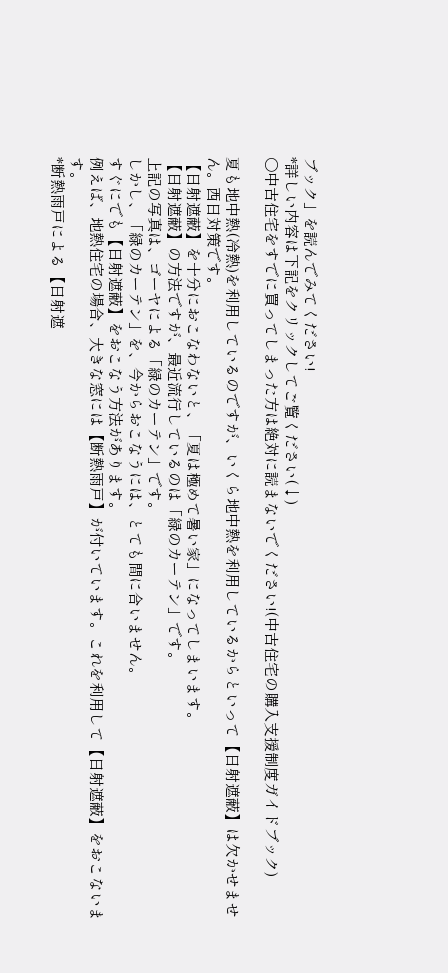ブック」を読んでみてください!
*詳しい内容は下記をクリックしてご覧ください(↓)
○中古住宅をすでに買ってしまった方は絶対に読まないでください!(中古住宅の購入支援制度ガイドブック)

夏も地中熱(冷熱)を利用しているのですが、いくら地中熱を利用しているからといって【日射遮蔽】は欠かせません。西日対策です。
【日射遮蔽】を十分におこなわないと、「夏は極めて暑い家」になってしまいます。
【日射遮蔽】の方法ですが、最近流行しているのは「緑のカーテン」です。
上記の写真は、ゴーヤによる「緑のカーテン」です。
しかし、「緑のカーテン」を、今からおこなうには、とても間に合いません。
すぐにでも【日射遮蔽】をおこなう方法があります。
例えば、地熱住宅の場合、大きな窓には【断熱雨戸】が付いています。これを利用して【日射遮蔽】をおこないます。
*断熱雨戸による【日射遮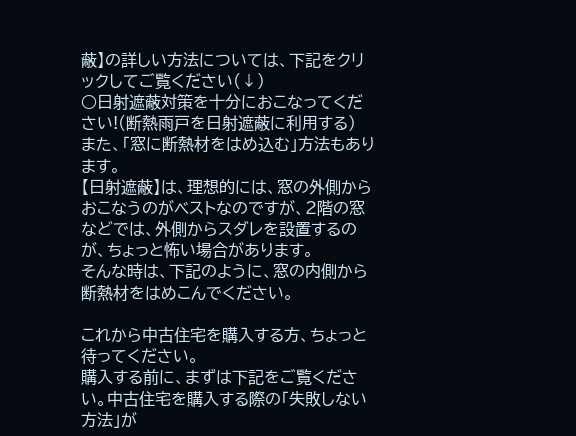蔽】の詳しい方法については、下記をクリックしてご覧ください(↓)
○日射遮蔽対策を十分におこなってください!(断熱雨戸を日射遮蔽に利用する)
また、「窓に断熱材をはめ込む」方法もあります。
【日射遮蔽】は、理想的には、窓の外側からおこなうのがベストなのですが、2階の窓などでは、外側からスダレを設置するのが、ちょっと怖い場合があります。
そんな時は、下記のように、窓の内側から断熱材をはめこんでください。

これから中古住宅を購入する方、ちょっと待ってください。
購入する前に、まずは下記をご覧ください。中古住宅を購入する際の「失敗しない方法」が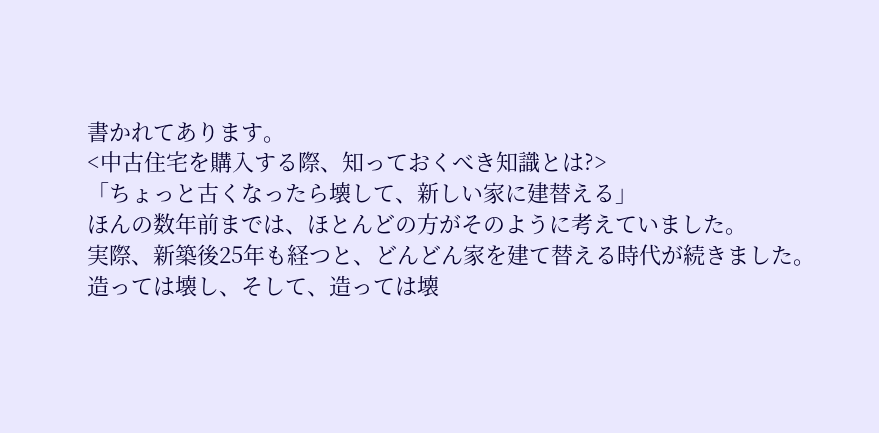書かれてあります。
<中古住宅を購入する際、知っておくべき知識とは?>
「ちょっと古くなったら壊して、新しい家に建替える」
ほんの数年前までは、ほとんどの方がそのように考えていました。
実際、新築後25年も経つと、どんどん家を建て替える時代が続きました。
造っては壊し、そして、造っては壊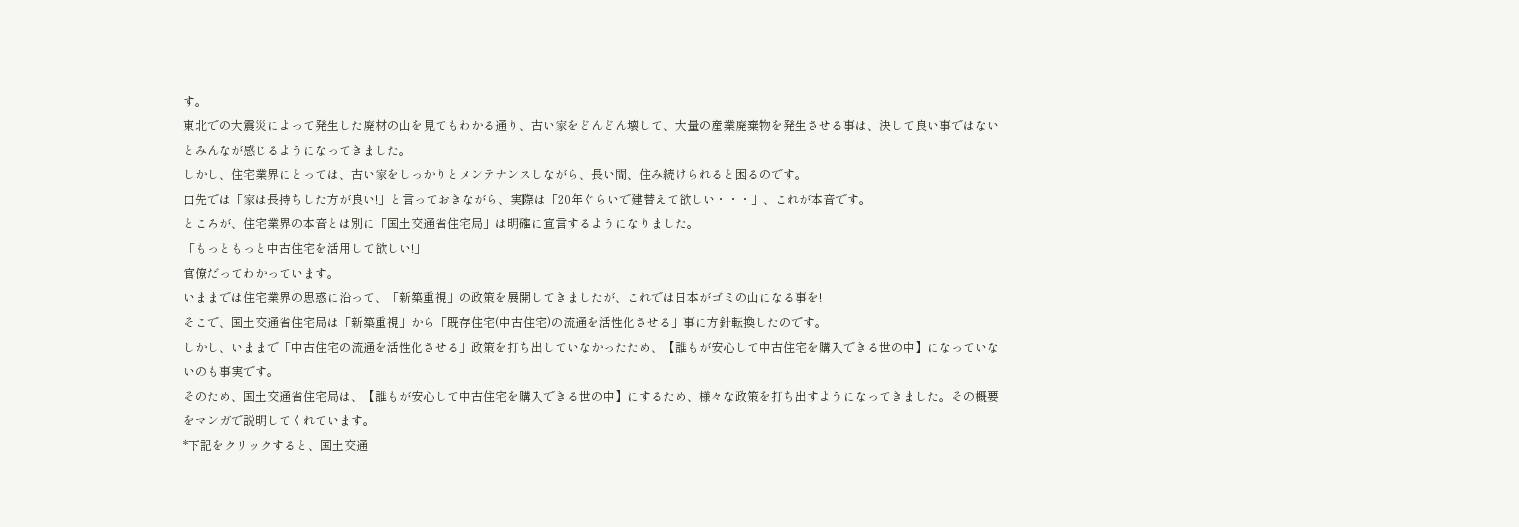す。
東北での大震災によって発生した廃材の山を見てもわかる通り、古い家をどんどん壊して、大量の産業廃棄物を発生させる事は、決して良い事ではないとみんなが感じるようになってきました。
しかし、住宅業界にとっては、古い家をしっかりとメンテナンスしながら、長い間、住み続けられると困るのです。
口先では「家は長持ちした方が良い!」と言っておきながら、実際は「20年ぐらいで建替えて欲しい・・・」、これが本音です。
ところが、住宅業界の本音とは別に「国土交通省住宅局」は明確に宣言するようになりました。
「もっともっと中古住宅を活用して欲しい!」
官僚だってわかっています。
いままでは住宅業界の思惑に沿って、「新築重視」の政策を展開してきましたが、これでは日本がゴミの山になる事を!
そこで、国土交通省住宅局は「新築重視」から「既存住宅(中古住宅)の流通を活性化させる」事に方針転換したのです。
しかし、いままで「中古住宅の流通を活性化させる」政策を打ち出していなかったため、【誰もが安心して中古住宅を購入できる世の中】になっていないのも事実です。
そのため、国土交通省住宅局は、【誰もが安心して中古住宅を購入できる世の中】にするため、様々な政策を打ち出すようになってきました。その概要をマンガで説明してくれています。
*下記をクリックすると、国土交通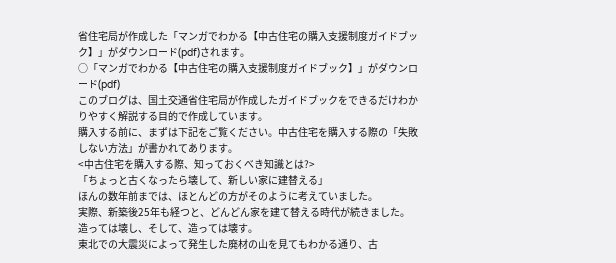省住宅局が作成した「マンガでわかる【中古住宅の購入支援制度ガイドブック】」がダウンロード(pdf)されます。
○「マンガでわかる【中古住宅の購入支援制度ガイドブック】」がダウンロード(pdf)
このブログは、国土交通省住宅局が作成したガイドブックをできるだけわかりやすく解説する目的で作成しています。
購入する前に、まずは下記をご覧ください。中古住宅を購入する際の「失敗しない方法」が書かれてあります。
<中古住宅を購入する際、知っておくべき知識とは?>
「ちょっと古くなったら壊して、新しい家に建替える」
ほんの数年前までは、ほとんどの方がそのように考えていました。
実際、新築後25年も経つと、どんどん家を建て替える時代が続きました。
造っては壊し、そして、造っては壊す。
東北での大震災によって発生した廃材の山を見てもわかる通り、古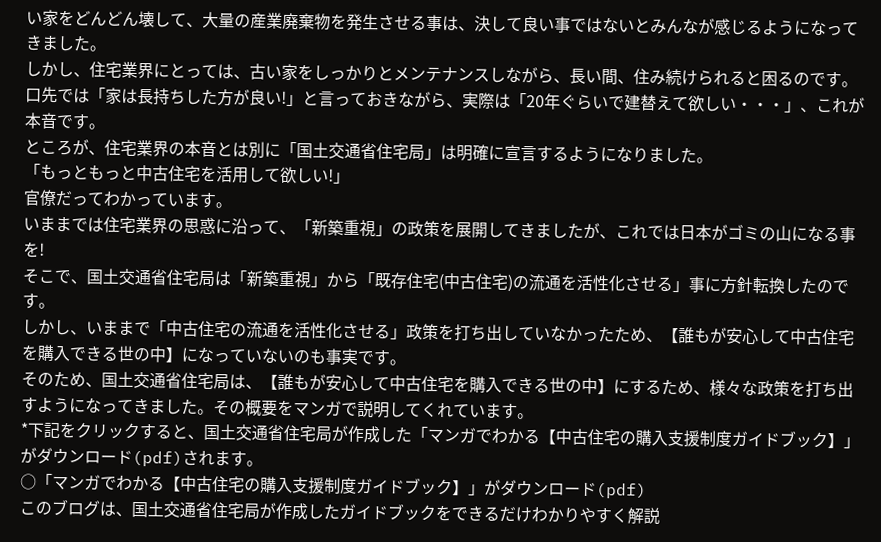い家をどんどん壊して、大量の産業廃棄物を発生させる事は、決して良い事ではないとみんなが感じるようになってきました。
しかし、住宅業界にとっては、古い家をしっかりとメンテナンスしながら、長い間、住み続けられると困るのです。
口先では「家は長持ちした方が良い!」と言っておきながら、実際は「20年ぐらいで建替えて欲しい・・・」、これが本音です。
ところが、住宅業界の本音とは別に「国土交通省住宅局」は明確に宣言するようになりました。
「もっともっと中古住宅を活用して欲しい!」
官僚だってわかっています。
いままでは住宅業界の思惑に沿って、「新築重視」の政策を展開してきましたが、これでは日本がゴミの山になる事を!
そこで、国土交通省住宅局は「新築重視」から「既存住宅(中古住宅)の流通を活性化させる」事に方針転換したのです。
しかし、いままで「中古住宅の流通を活性化させる」政策を打ち出していなかったため、【誰もが安心して中古住宅を購入できる世の中】になっていないのも事実です。
そのため、国土交通省住宅局は、【誰もが安心して中古住宅を購入できる世の中】にするため、様々な政策を打ち出すようになってきました。その概要をマンガで説明してくれています。
*下記をクリックすると、国土交通省住宅局が作成した「マンガでわかる【中古住宅の購入支援制度ガイドブック】」がダウンロード(pdf)されます。
○「マンガでわかる【中古住宅の購入支援制度ガイドブック】」がダウンロード(pdf)
このブログは、国土交通省住宅局が作成したガイドブックをできるだけわかりやすく解説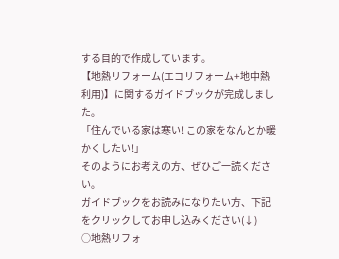する目的で作成しています。
【地熱リフォーム(エコリフォーム+地中熱利用)】に関するガイドブックが完成しました。
「住んでいる家は寒い! この家をなんとか暖かくしたい!」
そのようにお考えの方、ぜひご一読ください。
ガイドブックをお読みになりたい方、下記をクリックしてお申し込みください(↓)
○地熱リフォ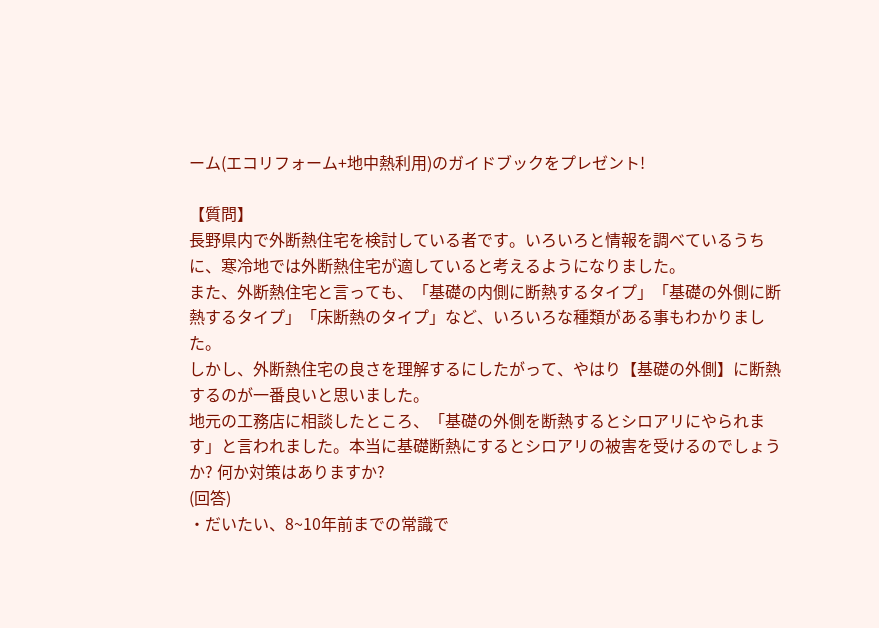ーム(エコリフォーム+地中熱利用)のガイドブックをプレゼント!

【質問】
長野県内で外断熱住宅を検討している者です。いろいろと情報を調べているうちに、寒冷地では外断熱住宅が適していると考えるようになりました。
また、外断熱住宅と言っても、「基礎の内側に断熱するタイプ」「基礎の外側に断熱するタイプ」「床断熱のタイプ」など、いろいろな種類がある事もわかりました。
しかし、外断熱住宅の良さを理解するにしたがって、やはり【基礎の外側】に断熱するのが一番良いと思いました。
地元の工務店に相談したところ、「基礎の外側を断熱するとシロアリにやられます」と言われました。本当に基礎断熱にするとシロアリの被害を受けるのでしょうか? 何か対策はありますか?
(回答)
・だいたい、8~10年前までの常識で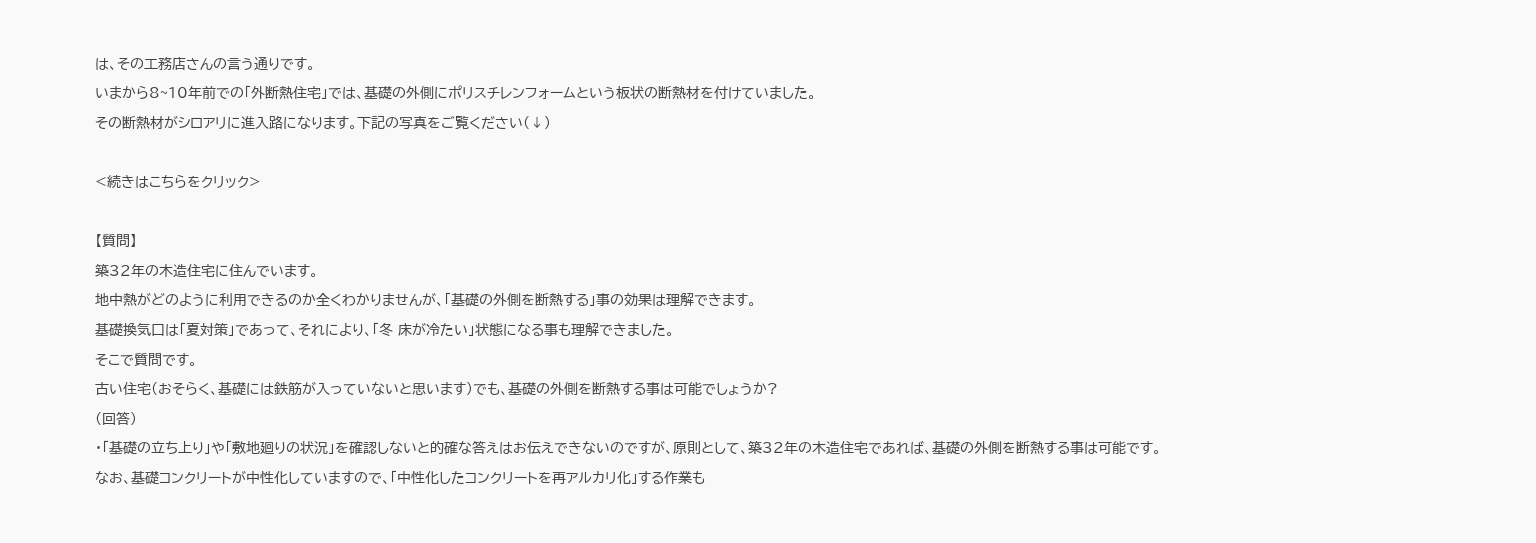は、その工務店さんの言う通りです。
いまから8~10年前での「外断熱住宅」では、基礎の外側にポリスチレンフォームという板状の断熱材を付けていました。
その断熱材がシロアリに進入路になります。下記の写真をご覧ください(↓)

<続きはこちらをクリック>

【質問】
築32年の木造住宅に住んでいます。
地中熱がどのように利用できるのか全くわかりませんが、「基礎の外側を断熱する」事の効果は理解できます。
基礎換気口は「夏対策」であって、それにより、「冬 床が冷たい」状態になる事も理解できました。
そこで質問です。
古い住宅(おそらく、基礎には鉄筋が入っていないと思います)でも、基礎の外側を断熱する事は可能でしょうか?
(回答)
・「基礎の立ち上り」や「敷地廻りの状況」を確認しないと的確な答えはお伝えできないのですが、原則として、築32年の木造住宅であれば、基礎の外側を断熱する事は可能です。
なお、基礎コンクリートが中性化していますので、「中性化したコンクリートを再アルカリ化」する作業も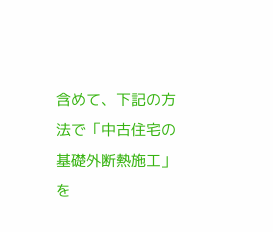含めて、下記の方法で「中古住宅の基礎外断熱施工」を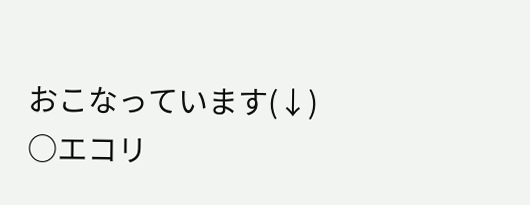おこなっています(↓)
○エコリ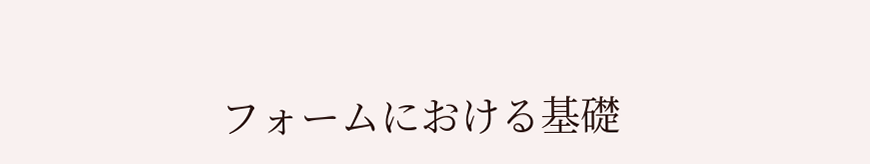フォームにおける基礎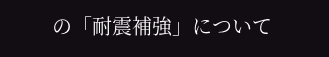の「耐震補強」について